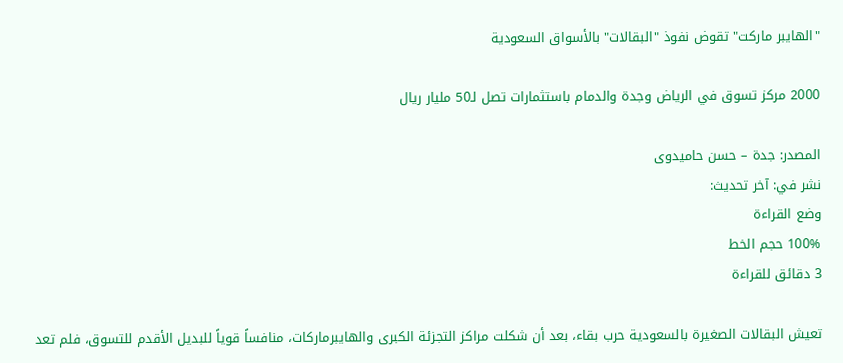"الهايبر ماركت" تقوض نفوذ "البقالات" بالأسواق السعودية

2000 مركز تسوق في الرياض وجدة والدمام باستثمارات تصل لـ50 مليار ريال

المصدر: جدة – حسن حاميدوى
نشر في: آخر تحديث:
وضع القراءة
100% حجم الخط
3 دقائق للقراءة

تعيش البقالات الصغيرة بالسعودية حرب بقاء، بعد أن شكلت مراكز التجزئة الكبرى والهايبرماركات، منافساً قوياً للبديل الأقدم للتسوق، فلم تعد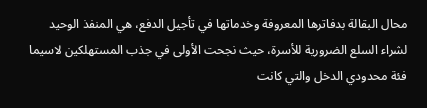محال البقالة بدفاترها المعروفة وخدماتها في تأجيل الدفع، هي المنفذ الوحيد لشراء السلع الضرورية للأسرة، حيث نجحت الأولى في جذب المستهلكين لاسيما فئة محدودي الدخل والتي كانت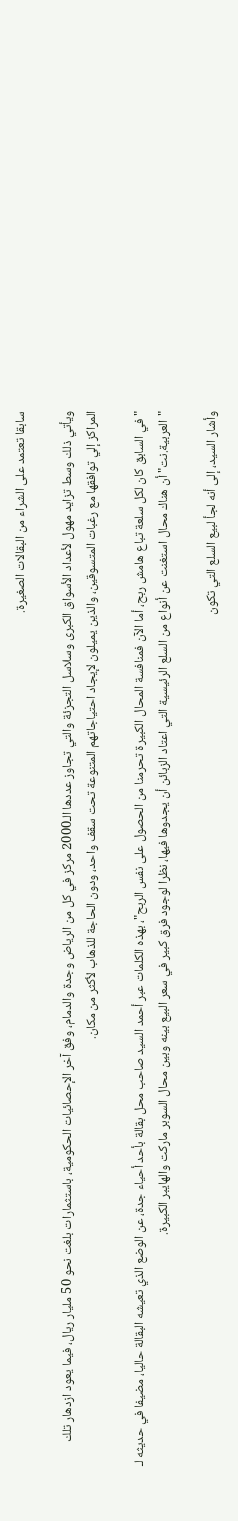سابقا تعتمد على الشراء من البقالات الصغيرة.

ويأتي ذلك وسط تزايد مهول لأعداد الأسواق الكبرى وسلاسل التجزئة والتي تجاوز عددها الـ2000 مركز في كل من الرياض وجدة والدمام، وفق آخر الإحصائيات الحكومية، باستثمارات بلغت نحو 50 مليار ريال، فيما يعود ازدهار تلك المراكز إلي توافقها مع رغبات المتسوقين، والذين يميلون لإيجاد احتياجاتهم المتنوعة تحت سقف واحد، ودون الحاجة للذهاب لأكثر من مكان.

"في السابق كان لكل سلعة تباع هامش ربح، أما الآن فمنافسة المحال الكبيرة تحرمنا من الحصول على نفس الربح"، بهذه الكلمات عبر أحمد السيد صاحب محل بقالة بأحد أحياء جدة، عن الوضع الذي تعيشه البقالة حاليا، مضيفا في حديثه لـ "العربية.نت" أن هناك محال استغنت عن أنواع من السلع الرئيسية التي اعتاد الزبائن أن يجدوها فيها، نظرا لوجود فرق كبير في سعر البيع بينه وبين محال السوبر ماركت والهايبر الكبيرة.

وأشار السيد، إلى أنه لجأ لبيع السلع التي تكون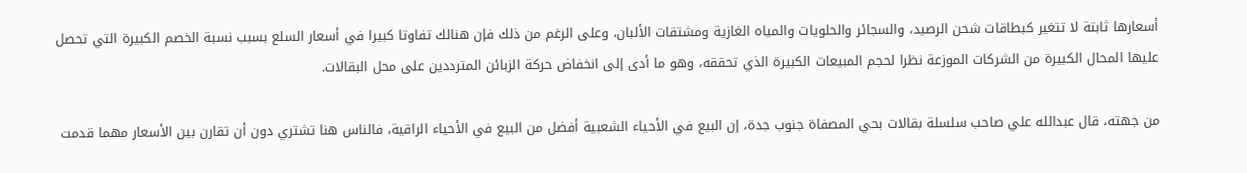أسعارها ثابتة لا تتغير كبطاقات شحن الرصيد، والسجائر والحلويات والمياه الغازية ومشتقات الألبان، وعلى الرغم من ذلك فإن هنالك تفاوتا كبيرا في أسعار السلع بسبب نسبة الخصم الكبيرة التي تحصل عليها المحال الكبيرة من الشركات الموزعة نظرا لحجم المبيعات الكبيرة الذي تحققه، وهو ما أدى إلى انخفاض حركة الزبائن المترددين على محل البقالات.

من جهته، قال عبدالله علي صاحب سلسلة بقالات بحي المصفاة جنوب جدة، إن البيع في الأحياء الشعبية أفضل من البيع في الأحياء الراقية، فالناس هنا تشتري دون أن تقارن بين الأسعار مهما قدمت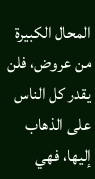المحال الكبيرة من عروض، فلن يقدر كل الناس على الذهاب إليها، فهي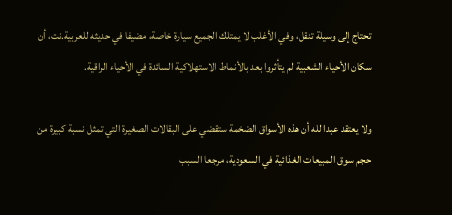تحتاج إلى وسيلة تنقل، وفي الأغلب لا يمتلك الجميع سيارة خاصة، مضيفا في حديثه للعربية.نت، أن سكان الأحياء الشعبية لم يتأثروا بعد بالأنماط الاستهلاكية السائدة في الأحياء الراقية.

ولا يعتقد عبدا لله أن هذه الأسواق الضخمة ستقضي على البقالات الصغيرة التي تمثل نسبة كبيرة من حجم سوق المبيعات الغذائية في السعودية، مرجعا السبب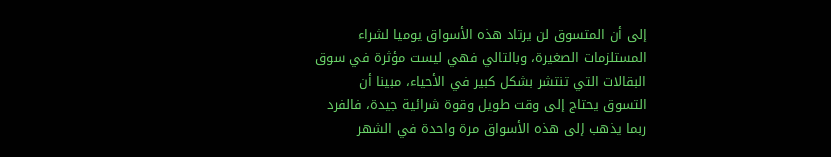إلى أن المتسوق لن يرتاد هذه الأسواق يوميا لشراء المستلزمات الصغيرة، وبالتالي فهي ليست مؤثرة في سوق البقالات التي تنتشر بشكل كبير في الأحياء، مبينا أن التسوق يحتاج إلى وقت طويل وقوة شرائية جيدة، فالفرد ربما يذهب إلى هذه الأسواق مرة واحدة في الشهر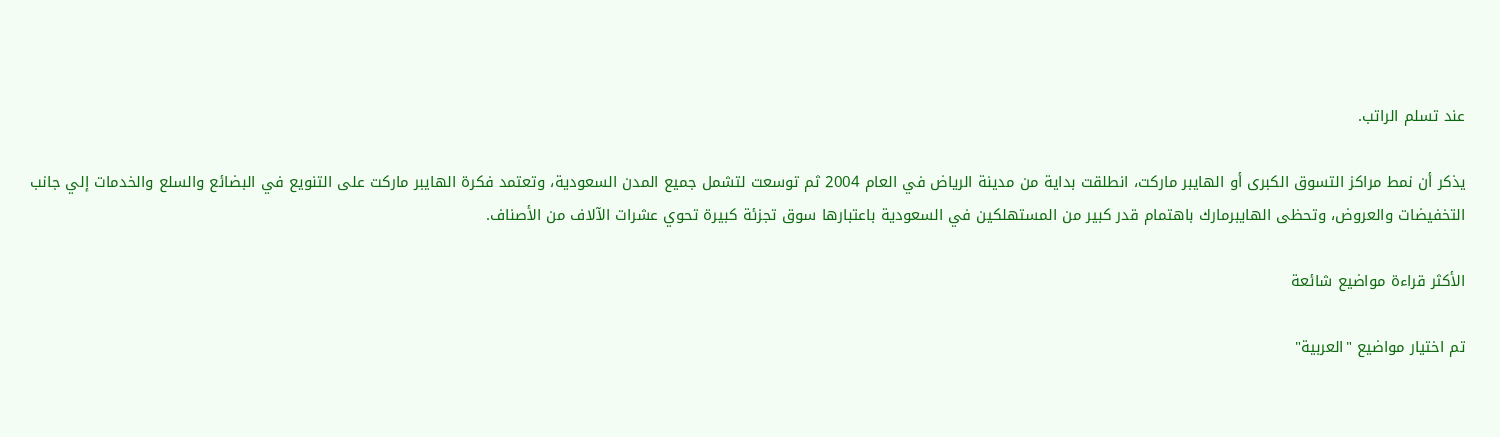عند تسلم الراتب.

يذكر أن نمط مراكز التسوق الكبرى أو الهايبر ماركت، انطلقت بداية من مدينة الرياض في العام 2004 ثم توسعت لتشمل جميع المدن السعودية، وتعتمد فكرة الهايبر ماركت على التنويع في البضائع والسلع والخدمات إلي جانب التخفيضات والعروض، وتحظى الهايبرمارك باهتمام قدر كبير من المستهلكين في السعودية باعتبارها سوق تجزئة كبيرة تحوي عشرات الآلاف من الأصناف.

الأكثر قراءة مواضيع شائعة

تم اختيار مواضيع "العربية"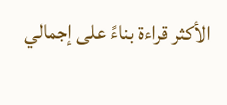الأكثر قراءة بناءً على إجمالي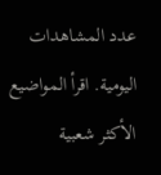عدد المشاهدات اليومية. اقرأ المواضيع الأكثر شعبية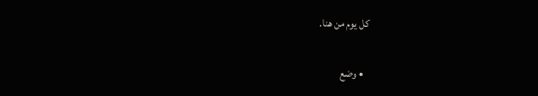كل يوم من هنا.

  • وضع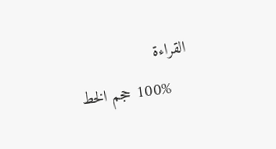القراءة
    100% حجم الخط